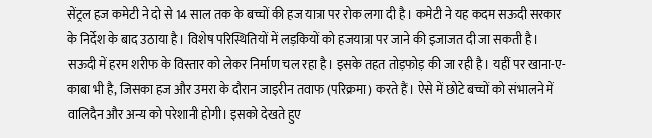सेंट्रल हज कमेटी ने दो से 14 साल तक के बच्चों की हज यात्रा पर रोक लगा दी है। कमेटी ने यह कदम सऊदी सरकार के निर्देश के बाद उठाया है। विशेष परिस्थितियों में लड़कियों को हजयात्रा पर जाने की इजाजत दी जा सकती है।
सऊदी में हरम शरीफ के विस्तार को लेकर निर्माण चल रहा है। इसके तहत तोड़फोड़ की जा रही है। यहीं पर खाना-ए-काबा भी है, जिसका हज और उमरा के दौरान जाइरीन तवाफ (परिक्रमा) करते हैं। ऐसे में छोटे बच्चों को संभालने में वालिदैन और अन्य को परेशानी होगी। इसको देखते हुए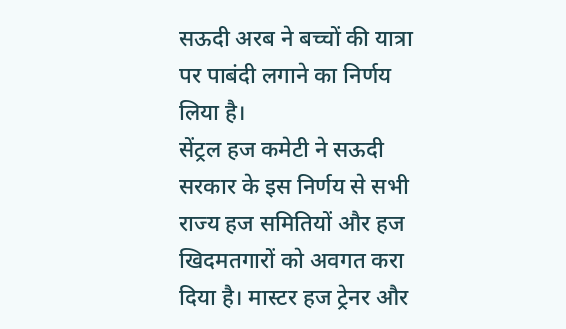सऊदी अरब ने बच्चों की यात्रा पर पाबंदी लगाने का निर्णय लिया है।
सेंट्रल हज कमेटी ने सऊदी सरकार के इस निर्णय से सभी राज्य हज समितियों और हज खिदमतगारों को अवगत करा दिया है। मास्टर हज ट्रेनर और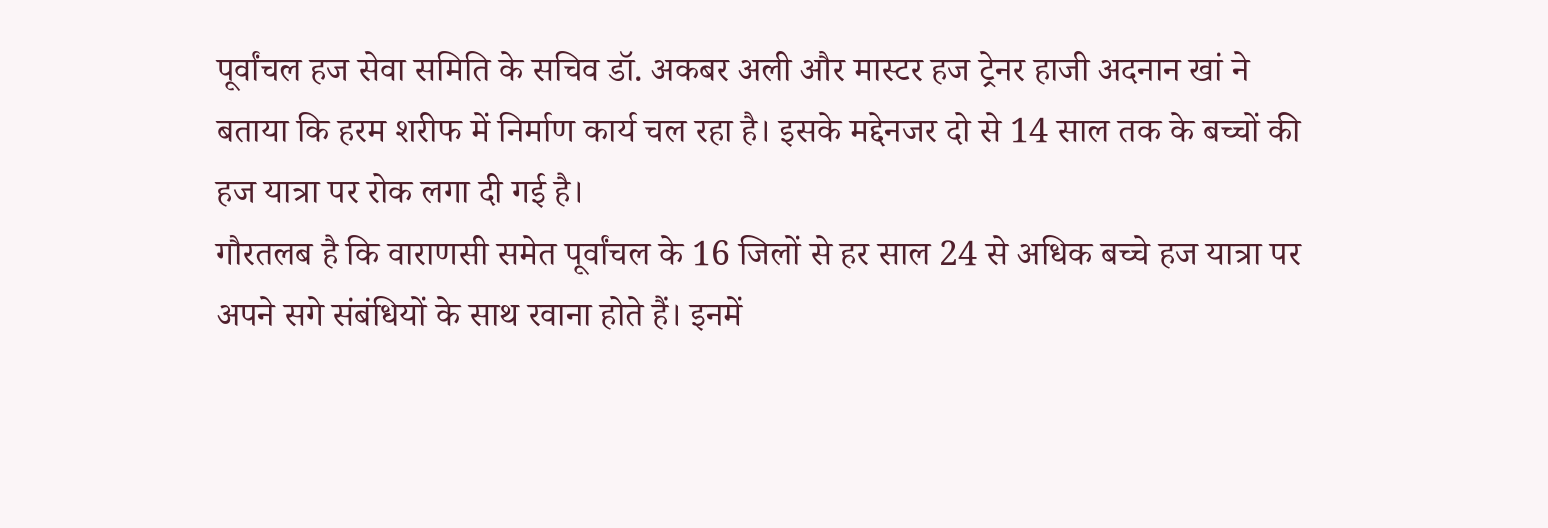पूर्वांचल हज सेवा समिति के सचिव डॉ. अकबर अली और मास्टर हज ट्रेनर हाजी अदनान खां ने बताया कि हरम शरीफ में निर्माण कार्य चल रहा है। इसके मद्देनजर दो से 14 साल तक के बच्चों की हज यात्रा पर रोक लगा दी गई है।
गौरतलब है कि वाराणसी समेत पूर्वांचल के 16 जिलों से हर साल 24 से अधिक बच्चे हज यात्रा पर अपने सगे संबंधियों के साथ रवाना होते हैं। इनमें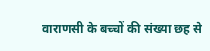वाराणसी के बच्चों की संख्या छह से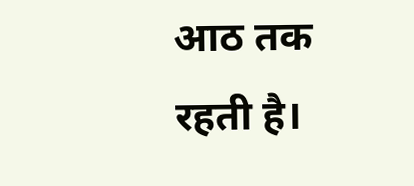आठ तक रहती है।